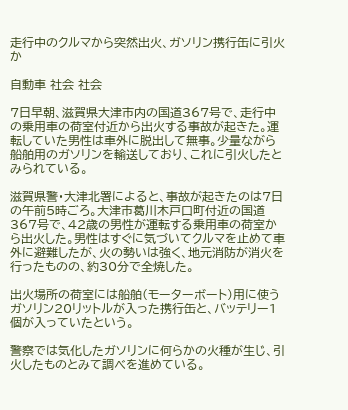走行中のクルマから突然出火、ガソリン携行缶に引火か

自動車 社会 社会

7日早朝、滋賀県大津市内の国道367号で、走行中の乗用車の荷室付近から出火する事故が起きた。運転していた男性は車外に脱出して無事。少量ながら船舶用のガソリンを輸送しており、これに引火したとみられている。

滋賀県警・大津北署によると、事故が起きたのは7日の午前5時ごろ。大津市葛川木戸口町付近の国道367号で、42歳の男性が運転する乗用車の荷室から出火した。男性はすぐに気づいてクルマを止めて車外に避難したが、火の勢いは強く、地元消防が消火を行ったものの、約30分で全焼した。

出火場所の荷室には船舶(モーターボート)用に使うガソリン20リットルが入った携行缶と、バッテリー1個が入っていたという。

警察では気化したガソリンに何らかの火種が生じ、引火したものとみて調べを進めている。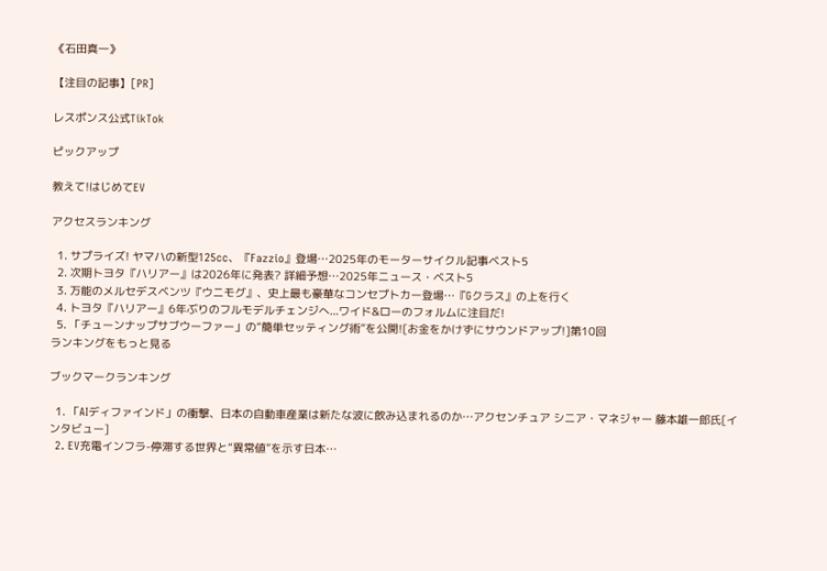《石田真一》

【注目の記事】[PR]

レスポンス公式TikTok

ピックアップ

教えて!はじめてEV

アクセスランキング

  1. サプライズ! ヤマハの新型125cc、『Fazzio』登場…2025年のモーターサイクル記事ベスト5
  2. 次期トヨタ『ハリアー』は2026年に発表? 詳細予想…2025年ニュース・ベスト5
  3. 万能のメルセデスベンツ『ウニモグ』、史上最も豪華なコンセプトカー登場…『Gクラス』の上を行く
  4. トヨタ『ハリアー』6年ぶりのフルモデルチェンジへ...ワイド&ローのフォルムに注目だ!
  5. 「チューンナップサブウーファー」の“簡単セッティング術”を公開![お金をかけずにサウンドアップ!]第10回
ランキングをもっと見る

ブックマークランキング

  1. 「AIディファインド」の衝撃、日本の自動車産業は新たな波に飲み込まれるのか…アクセンチュア シニア・マネジャー 藤本雄一郎氏[インタビュー]
  2. EV充電インフラ-停滞する世界と“異常値”を示す日本…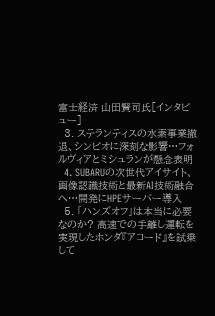富士経済 山田賢司氏[インタビュー]
  3. ステランティスの水素事業撤退、シンビオに深刻な影響…フォルヴィアとミシュランが懸念表明
  4. SUBARUの次世代アイサイト、画像認識技術と最新AI技術融合へ…開発にHPEサーバー導入
  5. 「ハンズオフ」は本当に必要なのか? 高速での手離し運転を実現したホンダ『アコード』を試乗して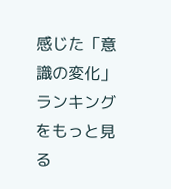感じた「意識の変化」
ランキングをもっと見る